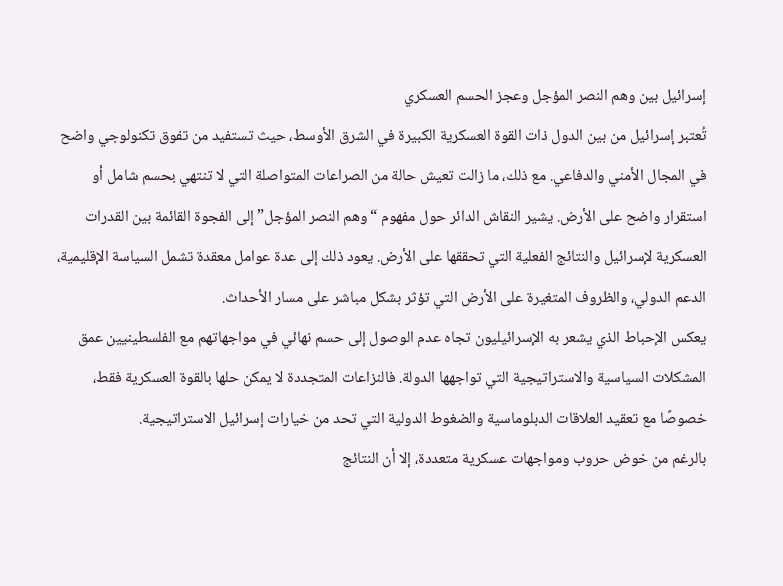إسرائيل بين وهم النصر المؤجل وعجز الحسم العسكري
تُعتبر إسرائيل من بين الدول ذات القوة العسكرية الكبيرة في الشرق الأوسط، حيث تستفيد من تفوق تكنولوجي واضح في المجال الأمني والدفاعي. مع ذلك، ما زالت تعيش حالة من الصراعات المتواصلة التي لا تنتهي بحسم شامل أو استقرار واضح على الأرض. يشير النقاش الدائر حول مفهوم “وهم النصر المؤجل” إلى الفجوة القائمة بين القدرات العسكرية لإسرائيل والنتائج الفعلية التي تحققها على الأرض. يعود ذلك إلى عدة عوامل معقدة تشمل السياسة الإقليمية، الدعم الدولي، والظروف المتغيرة على الأرض التي تؤثر بشكل مباشر على مسار الأحداث.
يعكس الإحباط الذي يشعر به الإسرائيليون تجاه عدم الوصول إلى حسم نهائي في مواجهاتهم مع الفلسطينيين عمق المشكلات السياسية والاستراتيجية التي تواجهها الدولة. فالنزاعات المتجددة لا يمكن حلها بالقوة العسكرية فقط، خصوصًا مع تعقيد العلاقات الدبلوماسية والضغوط الدولية التي تحد من خيارات إسرائيل الاستراتيجية.
بالرغم من خوض حروب ومواجهات عسكرية متعددة، إلا أن النتائج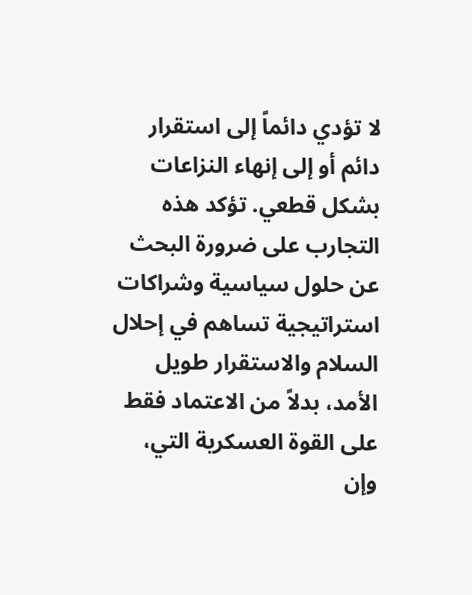لا تؤدي دائماً إلى استقرار دائم أو إلى إنهاء النزاعات بشكل قطعي. تؤكد هذه التجارب على ضرورة البحث عن حلول سياسية وشراكات استراتيجية تساهم في إحلال السلام والاستقرار طويل الأمد، بدلاً من الاعتماد فقط على القوة العسكرية التي، وإن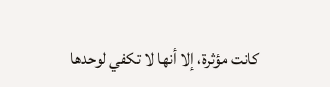كانت مؤثرة، إلا أنها لا تكفي لوحدها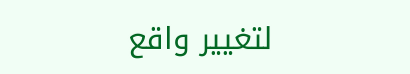لتغيير واقع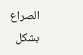الصراع بشكل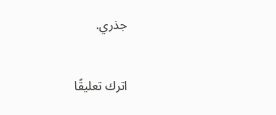جذري.

اترك تعليقًا